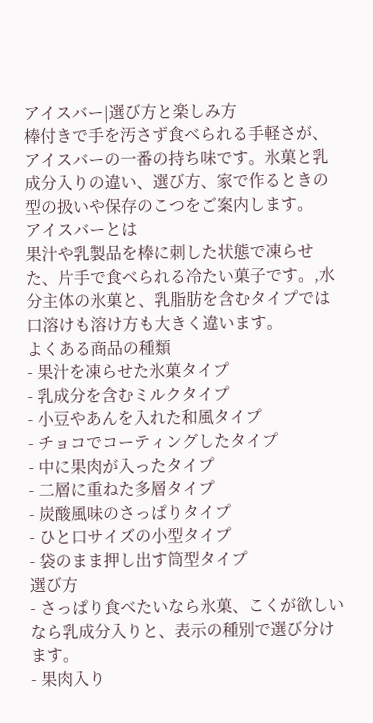アイスバー|選び方と楽しみ方
棒付きで手を汚さず食べられる手軽さが、アイスバーの一番の持ち味です。氷菓と乳成分入りの違い、選び方、家で作るときの型の扱いや保存のこつをご案内します。
アイスバーとは
果汁や乳製品を棒に刺した状態で凍らせた、片手で食べられる冷たい菓子です。,水分主体の氷菓と、乳脂肪を含むタイプでは口溶けも溶け方も大きく違います。
よくある商品の種類
- 果汁を凍らせた氷菓タイプ
- 乳成分を含むミルクタイプ
- 小豆やあんを入れた和風タイプ
- チョコでコーティングしたタイプ
- 中に果肉が入ったタイプ
- 二層に重ねた多層タイプ
- 炭酸風味のさっぱりタイプ
- ひと口サイズの小型タイプ
- 袋のまま押し出す筒型タイプ
選び方
- さっぱり食べたいなら氷菓、こくが欲しいなら乳成分入りと、表示の種別で選び分けます。
- 果肉入り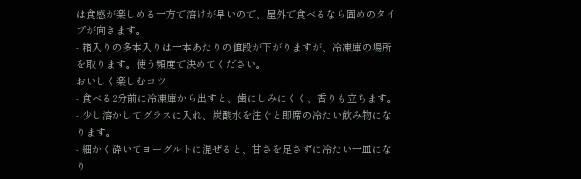は食感が楽しめる一方で溶けが早いので、屋外で食べるなら固めのタイプが向きます。
- 箱入りの多本入りは一本あたりの値段が下がりますが、冷凍庫の場所を取ります。使う頻度で決めてください。
おいしく楽しむコツ
- 食べる2分前に冷凍庫から出すと、歯にしみにくく、香りも立ちます。
- 少し溶かしてグラスに入れ、炭酸水を注ぐと即席の冷たい飲み物になります。
- 細かく砕いてヨーグルトに混ぜると、甘さを足さずに冷たい一皿になり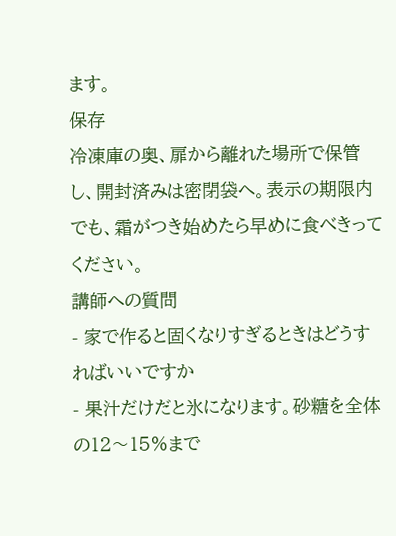ます。
保存
冷凍庫の奥、扉から離れた場所で保管し、開封済みは密閉袋へ。表示の期限内でも、霜がつき始めたら早めに食べきってください。
講師への質問
- 家で作ると固くなりすぎるときはどうすればいいですか
- 果汁だけだと氷になります。砂糖を全体の12〜15%まで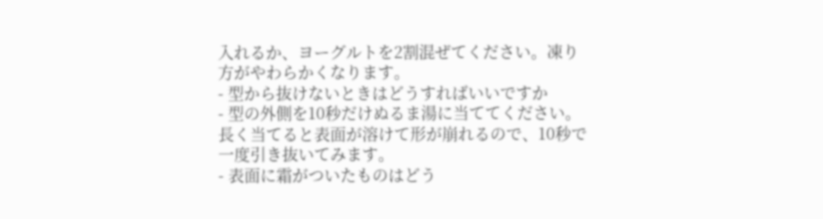入れるか、ヨーグルトを2割混ぜてください。凍り方がやわらかくなります。
- 型から抜けないときはどうすればいいですか
- 型の外側を10秒だけぬるま湯に当ててください。長く当てると表面が溶けて形が崩れるので、10秒で一度引き抜いてみます。
- 表面に霜がついたものはどう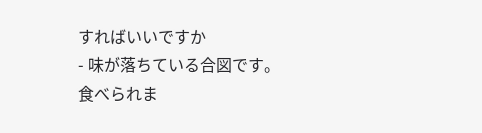すればいいですか
- 味が落ちている合図です。食べられま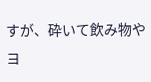すが、砕いて飲み物やヨ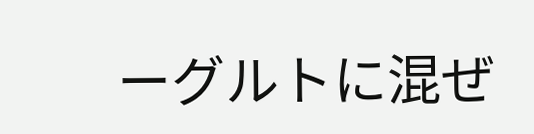ーグルトに混ぜ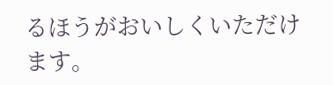るほうがおいしくいただけます。